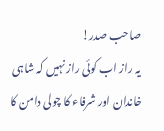صاحب صدر!
یہ راز اب کوئی راز نہیں کہ شاہی خاندان اور شرفاء کا چولی دامن کا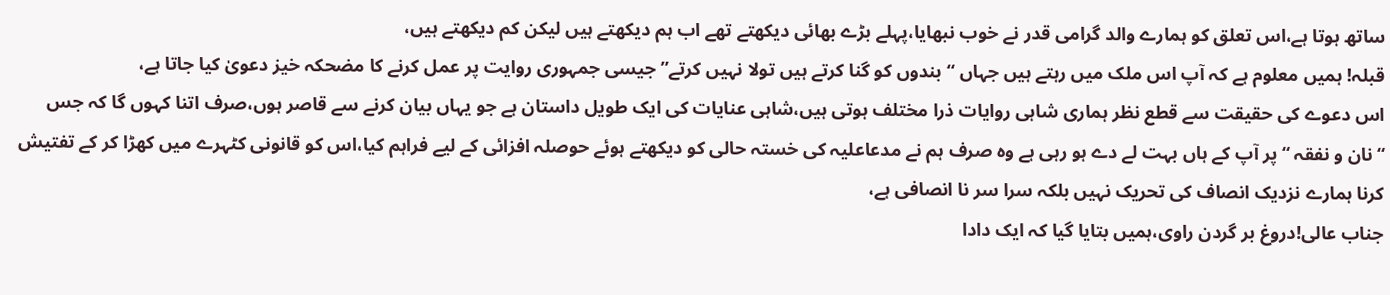ساتھ ہوتا ہے،اس تعلق کو ہمارے والد گرامی قدر نے خوب نبھایا،پہلے بڑے بھائی دیکھتے تھے اب ہم دیکھتے ہیں لیکن کم دیکھتے ہیں،
قبلہ! ہمیں معلوم ہے کہ آپ اس ملک میں رہتے ہیں جہاں “بندوں کو گنا کرتے ہیں تولا نہیں کرتے”جیسی جمہوری روایت پر عمل کرنے کا مضحکہ خیز دعویٰ کیا جاتا ہے،
اس دعوے کی حقیقت سے قطع نظر ہماری شاہی روایات ذرا مختلف ہوتی ہیں،شاہی عنایات کی ایک طویل داستان ہے جو یہاں بیان کرنے سے قاصر ہوں،صرف اتنا کہوں گا کہ جس “نان و نفقہ “پر آپ کے ہاں بہت لے دے ہو رہی ہے وہ صرف ہم نے مدعاعلیہ کی خستہ حالی کو دیکھتے ہوئے حوصلہ افزائی کے لیے فراہم کیا،اس کو قانونی کٹہرے میں کھڑا کر کے تفتیش کرنا ہمارے نزدیک انصاف کی تحریک نہیں بلکہ سرا سر نا انصافی ہے،
جناب عالی!دروغ بر گردن راوی،ہمیں بتایا گیا کہ ایک دادا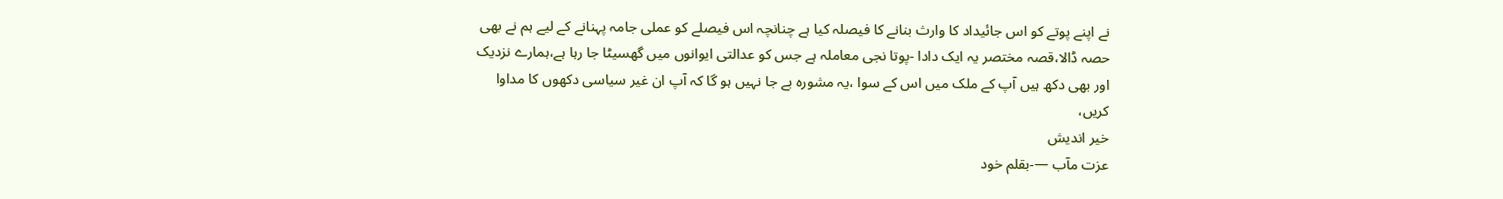نے اپنے پوتے کو اس جائیداد کا وارث بنانے کا فیصلہ کیا ہے چنانچہ اس فیصلے کو عملی جامہ پہنانے کے لیے ہم نے بھی حصہ ڈالا،قصہ مختصر یہ ایک دادا -پوتا نجی معاملہ ہے جس کو عدالتی ایوانوں میں گھسیٹا جا رہا ہے،ہمارے نزدیک اور بھی دکھ ہیں آپ کے ملک میں اس کے سوا ،یہ مشورہ بے جا نہیں ہو گا کہ آپ ان غیر سیاسی دکھوں کا مداوا کریں،
خیر اندیش
عزت مآب —-بقلم خود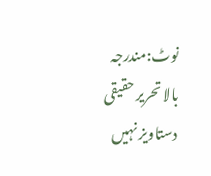نوٹ:مندرجہ بالا تحریر حقیقی دستاویز نہیں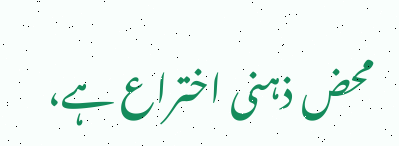محض ذہنی اختراع ہے،